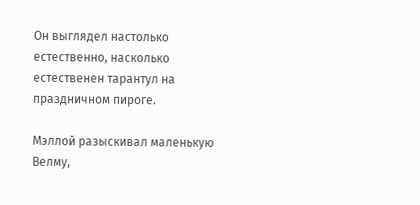Он выглядел настолько естественно, насколько естественен тарантул на праздничном пироге.

Мэллой разыскивал маленькую Велму,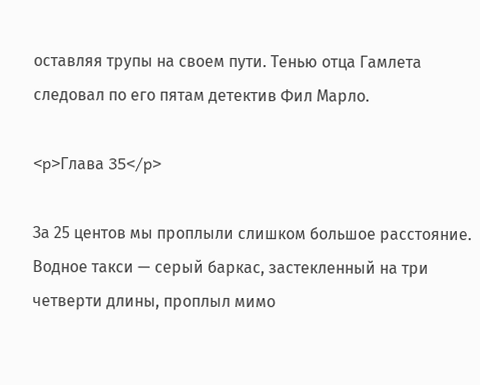оставляя трупы на своем пути. Тенью отца Гамлета следовал по его пятам детектив Фил Марло.

<p>Глава 35</p>

За 25 центов мы проплыли слишком большое расстояние. Водное такси — серый баркас, застекленный на три четверти длины, проплыл мимо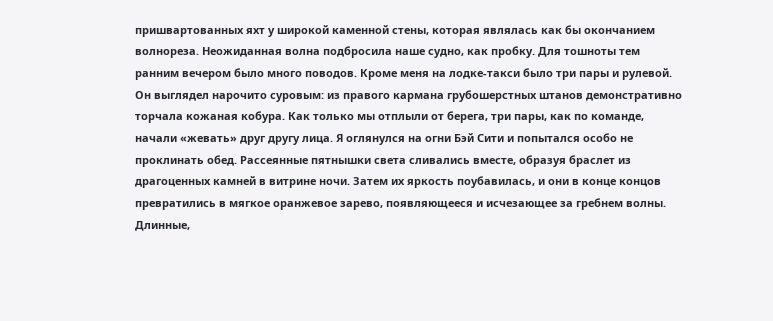пришвартованных яхт у широкой каменной стены, которая являлась как бы окончанием волнореза. Неожиданная волна подбросила наше судно, как пробку. Для тошноты тем ранним вечером было много поводов. Кроме меня на лодке-такси было три пары и рулевой. Он выглядел нарочито суровым: из правого кармана грубошерстных штанов демонстративно торчала кожаная кобура. Как только мы отплыли от берега, три пары, как по команде, начали «жевать» друг другу лица. Я оглянулся на огни Бэй Сити и попытался особо не проклинать обед. Рассеянные пятнышки света сливались вместе, образуя браслет из драгоценных камней в витрине ночи. Затем их яркость поубавилась, и они в конце концов превратились в мягкое оранжевое зарево, появляющееся и исчезающее за гребнем волны. Длинные,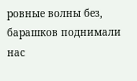ровные волны без, барашков поднимали нас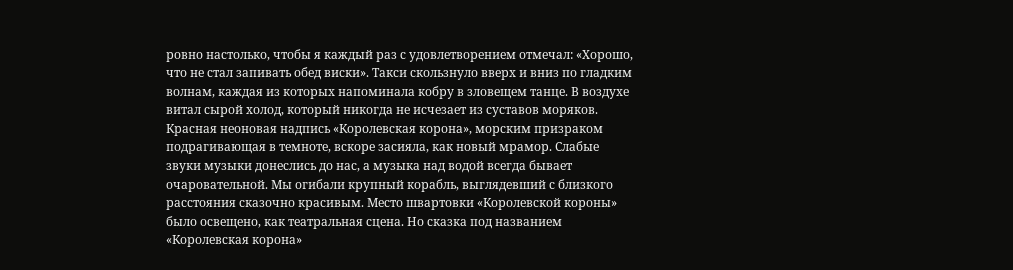ровно настолько, чтобы я каждый раз с удовлетворением отмечал: «Хорошо, что не стал запивать обед виски». Такси скользнуло вверх и вниз по гладким волнам, каждая из которых напоминала кобру в зловещем танце. В воздухе витал сырой холод, который никогда не исчезает из суставов моряков. Красная неоновая надпись «Королевская корона», морским призраком подрагивающая в темноте, вскоре засияла, как новый мрамор. Слабые звуки музыки донеслись до нас, а музыка над водой всегда бывает очаровательной. Мы огибали крупный корабль, выглядевший с близкого расстояния сказочно красивым. Место швартовки «Королевской короны» было освещено, как театральная сцена. Но сказка под названием «Королевская корона»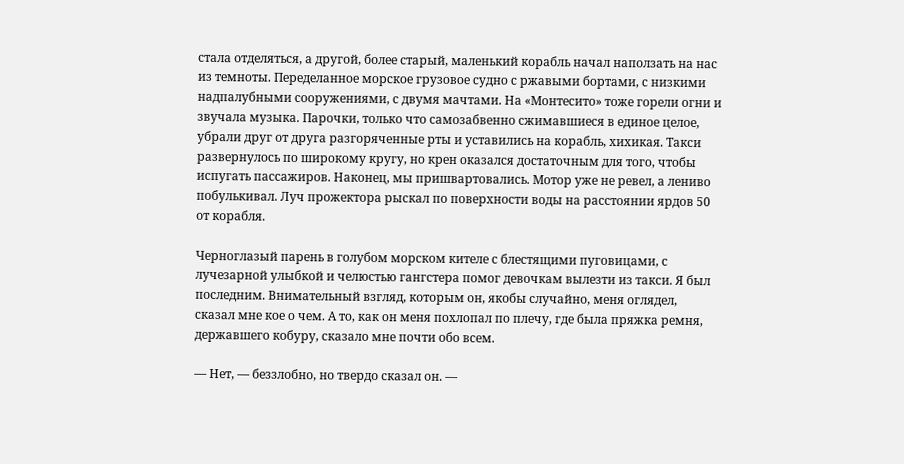стала отделяться, а другой, более старый, маленький корабль начал наползать на нас из темноты. Переделанное морское грузовое судно с ржавыми бортами, с низкими надпалубными сооружениями, с двумя мачтами. На «Монтесито» тоже горели огни и звучала музыка. Парочки, только что самозабвенно сжимавшиеся в единое целое, убрали друг от друга разгоряченные рты и уставились на корабль, хихикая. Такси развернулось по широкому кругу, но крен оказался достаточным для того, чтобы испугать пассажиров. Наконец, мы пришвартовались. Мотор уже не ревел, а лениво побулькивал. Луч прожектора рыскал по поверхности воды на расстоянии ярдов 50 от корабля.

Черноглазый парень в голубом морском кителе с блестящими пуговицами, с лучезарной улыбкой и челюстью гангстера помог девочкам вылезти из такси. Я был последним. Внимательный взгляд, которым он, якобы случайно, меня оглядел, сказал мне кое о чем. А то, как он меня похлопал по плечу, где была пряжка ремня, державшего кобуру, сказало мне почти обо всем.

— Нет, — беззлобно, но твердо сказал он. —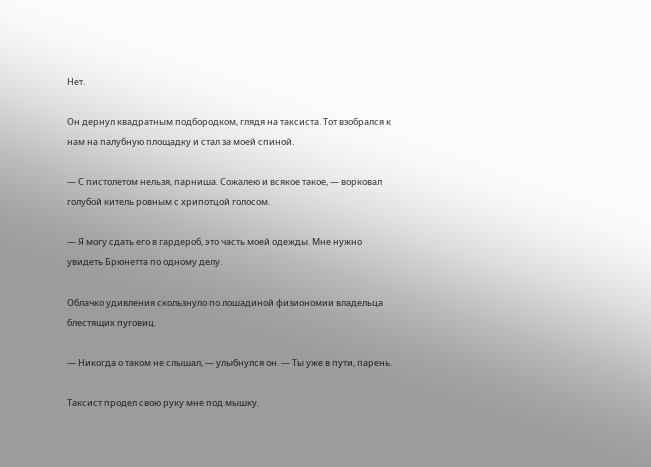Нет.

Он дернул квадратным подбородком, глядя на таксиста. Тот взобрался к нам на палубную площадку и стал за моей спиной.

— С пистолетом нельзя, парниша. Сожалею и всякое такое, — ворковал голубой китель ровным с хрипотцой голосом.

— Я могу сдать его в гардероб, это часть моей одежды. Мне нужно увидеть Брюнетта по одному делу.

Облачко удивления скользнуло по лошадиной физиономии владельца блестящих пуговиц.

— Никогда о таком не слышал, — улыбнулся он. — Ты уже в пути, парень.

Таксист продел свою руку мне под мышку.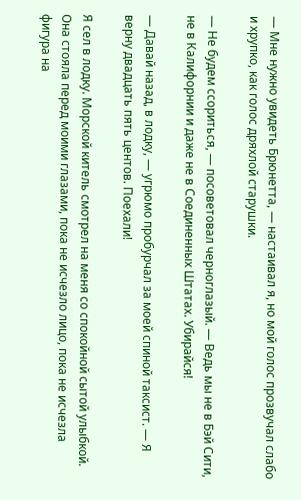— Мне нужно увидеть Брюнетта, — настаивал я, но мой голос прозвучал слабо и хрупко, как голос дряхлой старушки.

— Не будем ссориться, — посоветовал черноглазый. — Ведь мы не в Бэй Сити, не в Калифорнии и даже не в Соединенных Штатах. Убирайся!

— Давай назад, в лодку, — угрюмо пробурчал за моей спиной таксист. — Я верну двадцать пять центов. Поехали!

Я сел в лодку. Морской китель смотрел на меня со спокойной сытой улыбкой. Она стояла перед моими глазами, пока не исчезло лицо, пока не исчезла фигура на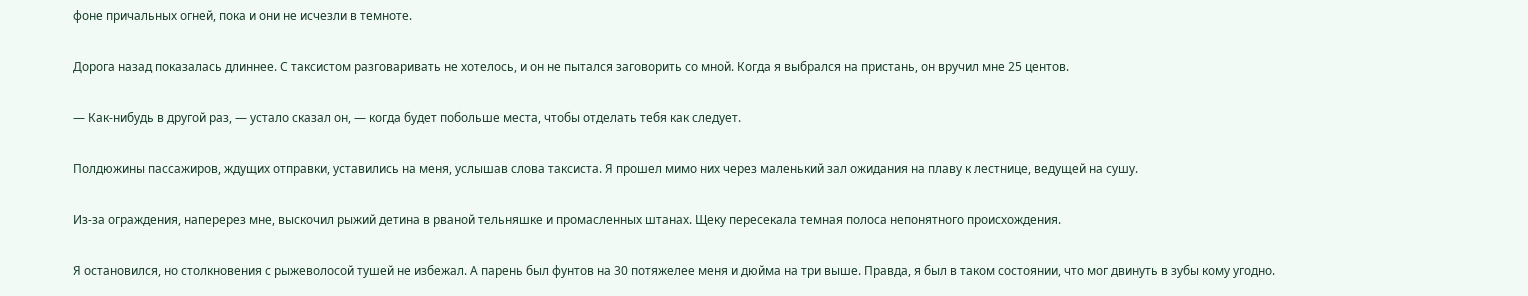фоне причальных огней, пока и они не исчезли в темноте.

Дорога назад показалась длиннее. С таксистом разговаривать не хотелось, и он не пытался заговорить со мной. Когда я выбрался на пристань, он вручил мне 25 центов.

— Как-нибудь в другой раз, — устало сказал он, — когда будет побольше места, чтобы отделать тебя как следует.

Полдюжины пассажиров, ждущих отправки, уставились на меня, услышав слова таксиста. Я прошел мимо них через маленький зал ожидания на плаву к лестнице, ведущей на сушу.

Из-за ограждения, наперерез мне, выскочил рыжий детина в рваной тельняшке и промасленных штанах. Щеку пересекала темная полоса непонятного происхождения.

Я остановился, но столкновения с рыжеволосой тушей не избежал. А парень был фунтов на 30 потяжелее меня и дюйма на три выше. Правда, я был в таком состоянии, что мог двинуть в зубы кому угодно.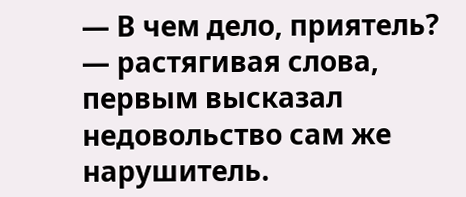— В чем дело, приятель? — растягивая слова, первым высказал недовольство сам же нарушитель.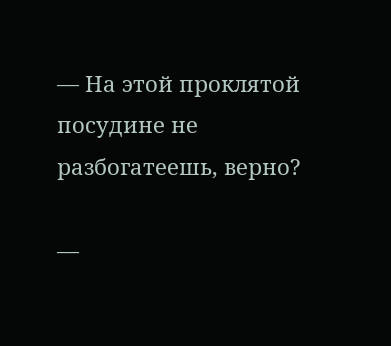— На этой проклятой посудине не разбогатеешь, верно?

—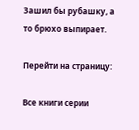Зашил бы рубашку, а то брюхо выпирает.

Перейти на страницу:

Все книги серии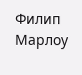Филип Марлоу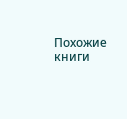Похожие книги